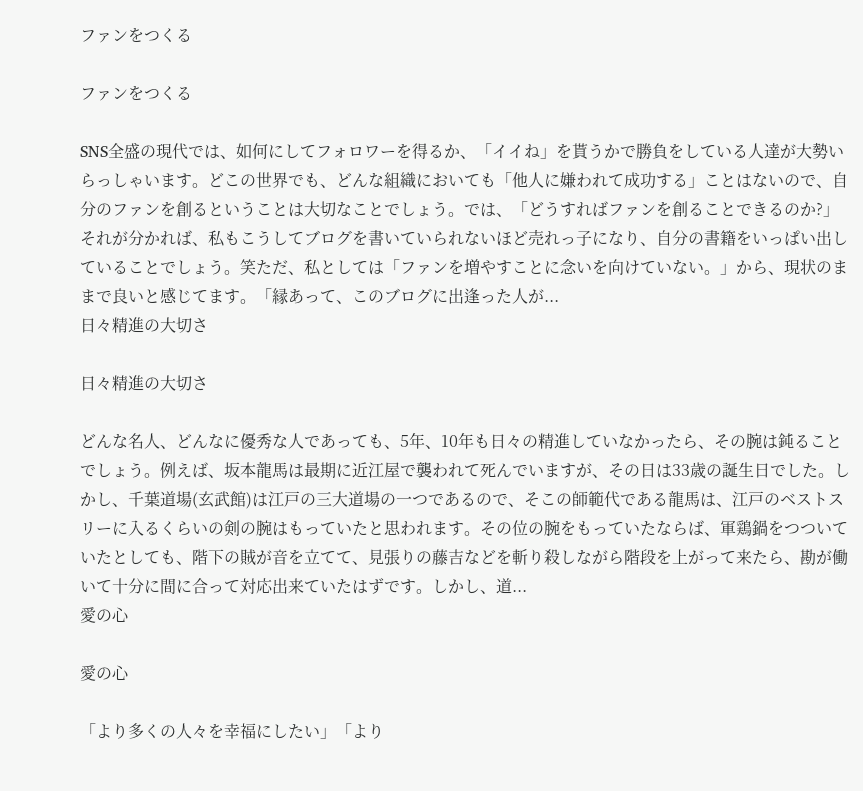ファンをつくる

ファンをつくる

SNS全盛の現代では、如何にしてフォロワーを得るか、「イイね」を貰うかで勝負をしている人達が大勢いらっしゃいます。どこの世界でも、どんな組織においても「他人に嫌われて成功する」ことはないので、自分のファンを創るということは大切なことでしょう。では、「どうすればファンを創ることできるのか?」それが分かれば、私もこうしてブログを書いていられないほど売れっ子になり、自分の書籍をいっぱい出していることでしょう。笑ただ、私としては「ファンを増やすことに念いを向けていない。」から、現状のままで良いと感じてます。「縁あって、このブログに出逢った人が...
日々精進の大切さ

日々精進の大切さ

どんな名人、どんなに優秀な人であっても、5年、10年も日々の精進していなかったら、その腕は鈍ることでしょう。例えば、坂本龍馬は最期に近江屋で襲われて死んでいますが、その日は33歳の誕生日でした。しかし、千葉道場(玄武館)は江戸の三大道場の一つであるので、そこの師範代である龍馬は、江戸のベストスリーに入るくらいの剣の腕はもっていたと思われます。その位の腕をもっていたならば、軍鶏鍋をつついていたとしても、階下の賊が音を立てて、見張りの藤吉などを斬り殺しながら階段を上がって来たら、勘が働いて十分に間に合って対応出来ていたはずです。しかし、道...
愛の心

愛の心

「より多くの人々を幸福にしたい」「より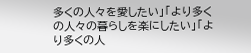多くの人々を愛したい」「より多くの人々の暮らしを楽にしたい」「より多くの人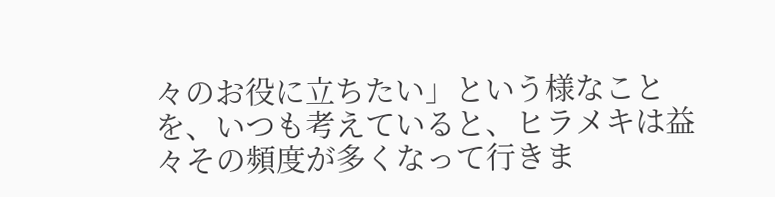々のお役に立ちたい」という様なことを、いつも考えていると、ヒラメキは益々その頻度が多くなって行きま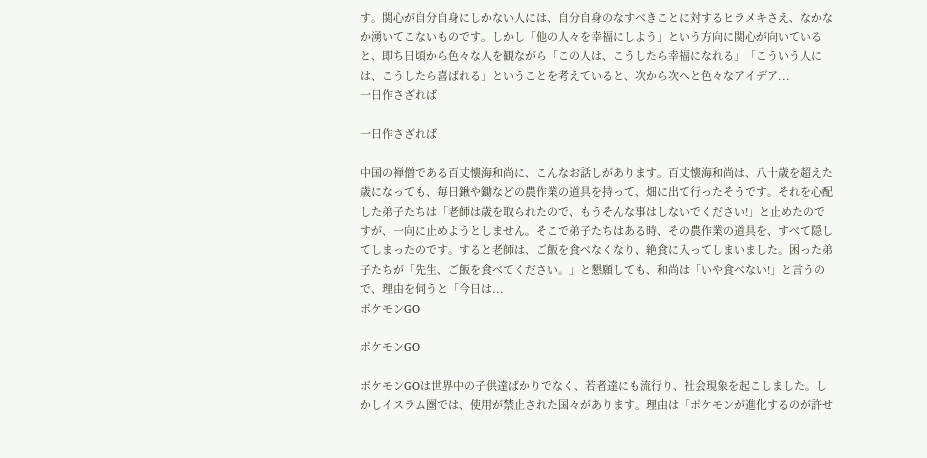す。関心が自分自身にしかない人には、自分自身のなすべきことに対するヒラメキさえ、なかなか湧いてこないものです。しかし「他の人々を幸福にしよう」という方向に関心が向いていると、即ち日頃から色々な人を観ながら「この人は、こうしたら幸福になれる」「こういう人には、こうしたら喜ばれる」ということを考えていると、次から次へと色々なアイデア...
一日作さざれば

一日作さざれば

中国の禅僧である百丈懐海和尚に、こんなお話しがあります。百丈懐海和尚は、八十歳を超えた歳になっても、毎日鍬や鋤などの農作業の道具を持って、畑に出て行ったそうです。それを心配した弟子たちは「老師は歳を取られたので、もうそんな事はしないでください!」と止めたのですが、一向に止めようとしません。そこで弟子たちはある時、その農作業の道具を、すべて隠してしまったのです。すると老師は、ご飯を食べなくなり、絶食に入ってしまいました。困った弟子たちが「先生、ご飯を食べてください。」と懇願しても、和尚は「いや食べない!」と言うので、理由を伺うと「今日は...
ポケモンGO

ポケモンGO

ポケモンGOは世界中の子供達ばかりでなく、若者達にも流行り、社会現象を起こしました。しかしイスラム圏では、使用が禁止された国々があります。理由は「ポケモンが進化するのが許せ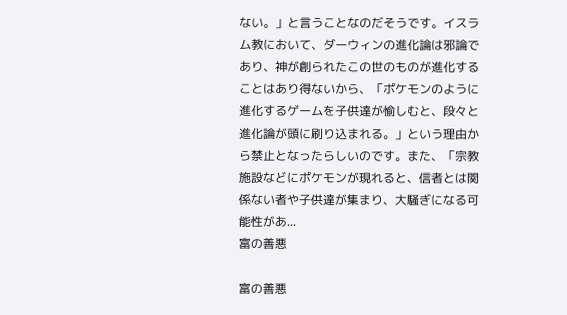ない。」と言うことなのだそうです。イスラム教において、ダーウィンの進化論は邪論であり、神が創られたこの世のものが進化することはあり得ないから、「ポケモンのように進化するゲームを子供達が愉しむと、段々と進化論が頭に刷り込まれる。」という理由から禁止となったらしいのです。また、「宗教施設などにポケモンが現れると、信者とは関係ない者や子供達が集まり、大騒ぎになる可能性があ...
富の善悪

富の善悪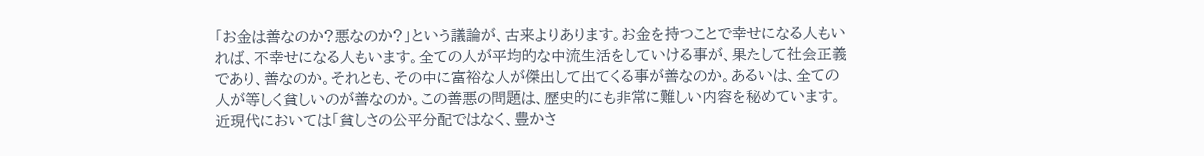「お金は善なのか?悪なのか?」という議論が、古来よりあります。お金を持つことで幸せになる人もいれば、不幸せになる人もいます。全ての人が平均的な中流生活をしていける事が、果たして社会正義であり、善なのか。それとも、その中に富裕な人が傑出して出てくる事が善なのか。あるいは、全ての人が等しく貧しいのが善なのか。この善悪の問題は、歴史的にも非常に難しい内容を秘めています。近現代においては「貧しさの公平分配ではなく、豊かさ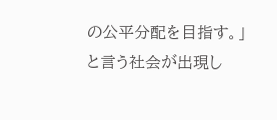の公平分配を目指す。」と言う社会が出現し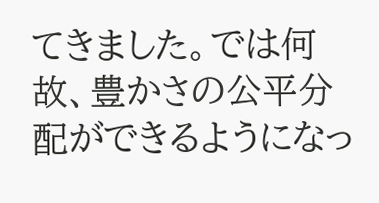てきました。では何故、豊かさの公平分配ができるようになっ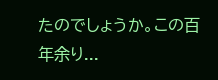たのでしょうか。この百年余り...